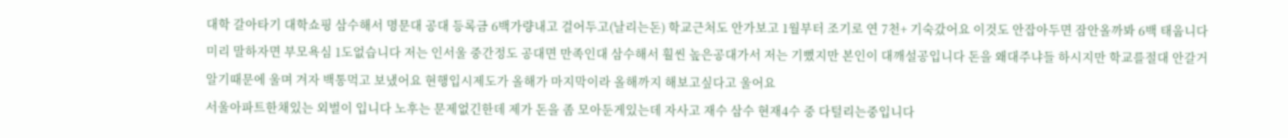대학 갈아타기 대학쇼핑 삼수해서 명문대 공대 등록금 6백가량내고 걸어두고(날리는돈) 학교근처도 안가보고 1월부터 조기로 연 7천+ 기숙갔어요 이것도 안잡아두면 잠안올까봐 6백 태웁니다
미리 말하자면 부모욕심 1도없습니다 저는 인서울 중간정도 공대면 만족인대 삼수해서 훨씬 높은공대가서 저는 기뻤지만 본인이 대깨설공입니다 돈을 왜대주냐들 하시지만 학교를절대 안갈거 알기때문에 울며 겨자 백통먹고 보냈어요 현행입시제도가 올해가 마지막이라 올해까지 해보고싶다고 울어요
서울아파트한채있는 외벌이 입니다 노후는 문제없긴한데 제가 돈을 좀 모아둔게있는데 자사고 재수 삼수 현재4수 중 다털리는중입니다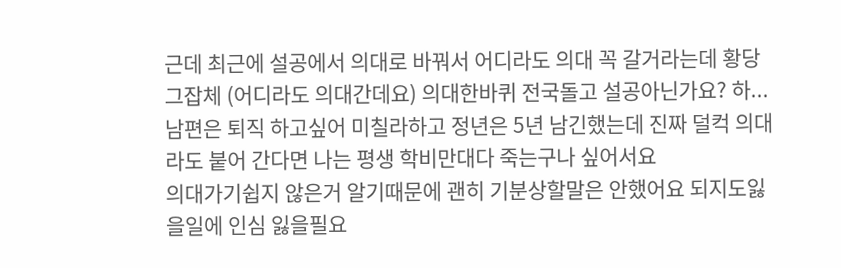근데 최근에 설공에서 의대로 바꿔서 어디라도 의대 꼭 갈거라는데 황당그잡체 (어디라도 의대간데요) 의대한바퀴 전국돌고 설공아닌가요? 하...남편은 퇴직 하고싶어 미칠라하고 정년은 5년 남긴했는데 진짜 덜컥 의대라도 붙어 간다면 나는 평생 학비만대다 죽는구나 싶어서요
의대가기쉽지 않은거 알기때문에 괜히 기분상할말은 안했어요 되지도잃을일에 인심 잃을필요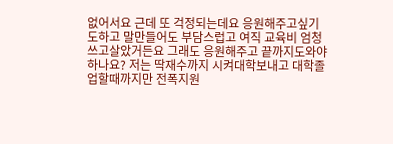없어서요 근데 또 걱정되는데요 응원해주고싶기도하고 말만들어도 부담스럽고 여직 교육비 엄청 쓰고살았거든요 그래도 응원해주고 끝까지도와야하나요? 저는 딱재수까지 시켜대학보내고 대학졸업할때까지만 전폭지원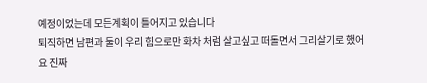예정이었는데 모든계획이 틀어지고 있습니다
퇴직하면 남편과 둘이 우리 힘으로만 화차 처럼 살고싶고 떠돌면서 그리살기로 했어요 진짜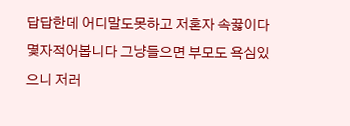답답한데 어디말도못하고 저혼자 속끓이다 몇자적어봅니다 그냥들으면 부모도 욕심있으니 저러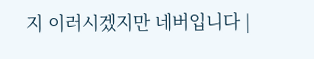지 이러시겠지만 네버입니다 |